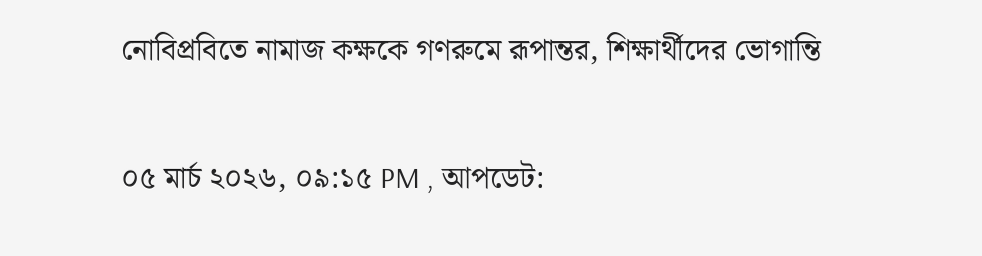নোবিপ্রবিতে নামাজ কক্ষকে গণরুমে রূপান্তর, শিক্ষার্থীদের ভোগান্তি

০৫ মার্চ ২০২৬, ০৯:১৫ PM , আপডেট: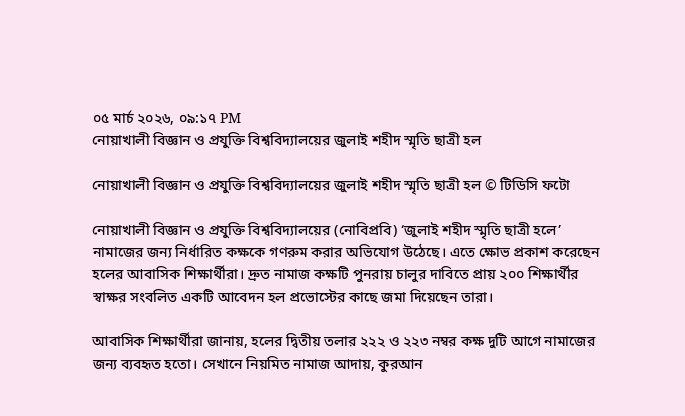০৫ মার্চ ২০২৬, ০৯:১৭ PM
নোয়াখালী বিজ্ঞান ও প্রযুক্তি বিশ্ববিদ্যালয়ের জুলাই শহীদ স্মৃতি ছাত্রী হল

নোয়াখালী বিজ্ঞান ও প্রযুক্তি বিশ্ববিদ্যালয়ের জুলাই শহীদ স্মৃতি ছাত্রী হল © টিডিসি ফটো

নোয়াখালী বিজ্ঞান ও প্রযুক্তি বিশ্ববিদ্যালয়ের (নোবিপ্রবি) ‘জুলাই শহীদ স্মৃতি ছাত্রী হলে’ নামাজের জন্য নির্ধারিত কক্ষকে গণরুম করার অভিযোগ উঠেছে। এতে ক্ষোভ প্রকাশ করেছেন হলের আবাসিক শিক্ষার্থীরা। দ্রুত নামাজ কক্ষটি পুনরায় চালুর দাবিতে প্রায় ২০০ শিক্ষার্থীর স্বাক্ষর সংবলিত একটি আবেদন হল প্রভোস্টের কাছে জমা দিয়েছেন তারা।

আবাসিক শিক্ষার্থীরা জানায়, হলের দ্বিতীয় তলার ২২২ ও ২২৩ নম্বর কক্ষ দুটি আগে নামাজের জন্য ব্যবহৃত হতো। সেখানে নিয়মিত নামাজ আদায়, কুরআন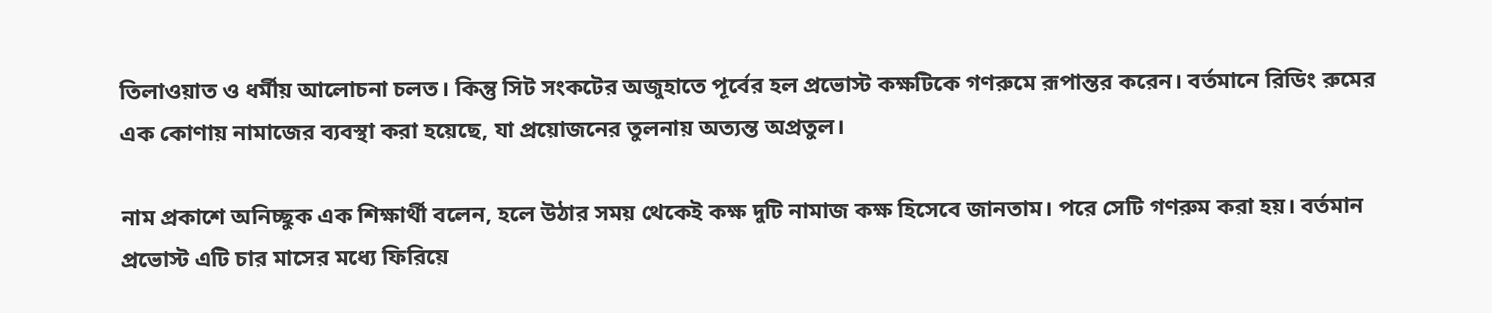তিলাওয়াত ও ধর্মীয় আলোচনা চলত। কিন্তু সিট সংকটের অজুহাতে পূর্বের হল প্রভোস্ট কক্ষটিকে গণরুমে রূপান্তর করেন। বর্তমানে রিডিং রুমের এক কোণায় নামাজের ব্যবস্থা করা হয়েছে, যা প্রয়োজনের তুলনায় অত্যন্ত অপ্রতুল।

নাম প্রকাশে অনিচ্ছুক এক শিক্ষার্থী বলেন, হলে উঠার সময় থেকেই কক্ষ দুটি নামাজ কক্ষ হিসেবে জানতাম। পরে সেটি গণরুম করা হয়। বর্তমান প্রভোস্ট এটি চার মাসের মধ্যে ফিরিয়ে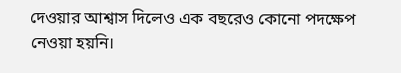দেওয়ার আশ্বাস দিলেও এক বছরেও কোনো পদক্ষেপ নেওয়া হয়নি।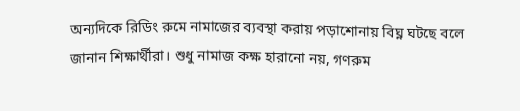অন্যদিকে রিডিং রুমে নামাজের ব্যবস্থা করায় পড়াশোনায় বিঘ্ন ঘটছে বলে জানান শিক্ষার্থীরা। শুধু নামাজ কক্ষ হারানো নয়, গণরুম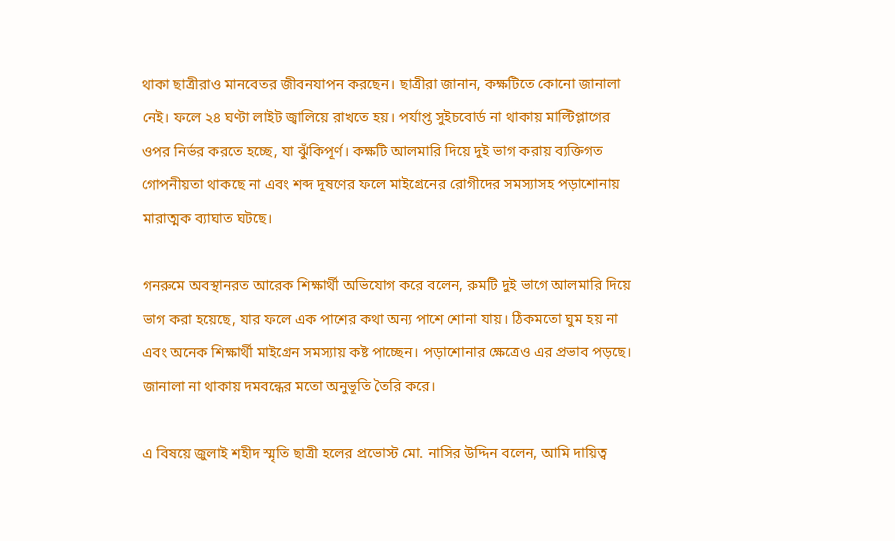থাকা ছাত্রীরাও মানবেতর জীবনযাপন করছেন। ছাত্রীরা জানান, কক্ষটিতে কোনো জানালা নেই। ফলে ২৪ ঘণ্টা লাইট জ্বালিয়ে রাখতে হয়। পর্যাপ্ত সুইচবোর্ড না থাকায় মাল্টিপ্লাগের ওপর নির্ভর করতে হচ্ছে, যা ঝুঁকিপূর্ণ। কক্ষটি আলমারি দিয়ে দুই ভাগ করায় ব্যক্তিগত গোপনীয়তা থাকছে না এবং শব্দ দূষণের ফলে মাইগ্রেনের রোগীদের সমস্যাসহ পড়াশোনায় মারাত্মক ব্যাঘাত ঘটছে।

গনরুমে অবস্থানরত আরেক শিক্ষার্থী অভিযোগ করে বলেন, রুমটি দুই ভাগে আলমারি দিয়ে ভাগ করা হয়েছে, যার ফলে এক পাশের কথা অন্য পাশে শোনা যায়। ঠিকমতো ঘুম হয় না এবং অনেক শিক্ষার্থী মাইগ্রেন সমস্যায় কষ্ট পাচ্ছেন। পড়াশোনার ক্ষেত্রেও এর প্রভাব পড়ছে। জানালা না থাকায় দমবন্ধের মতো অনুভূতি তৈরি করে।

এ বিষয়ে জুলাই শহীদ স্মৃতি ছাত্রী হলের প্রভোস্ট মো. নাসির উদ্দিন বলেন, আমি দায়িত্ব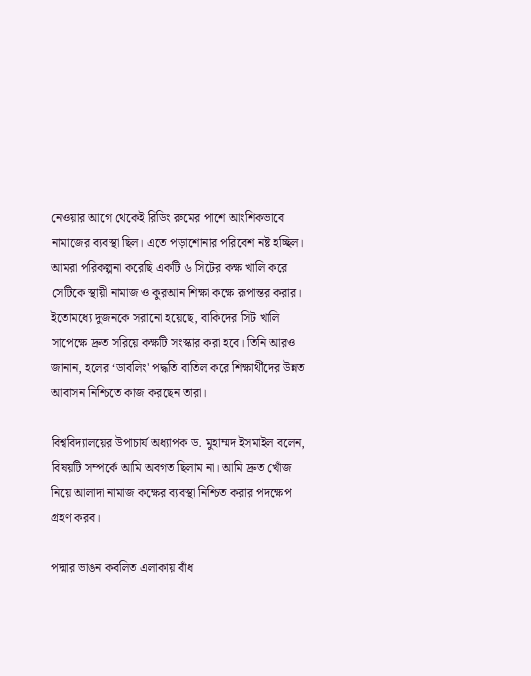নেওয়ার আগে থেকেই রিডিং রুমের পাশে আংশিকভাবে নামাজের ব্যবস্থা ছিল। এতে পড়াশোনার পরিবেশ নষ্ট হচ্ছিল। আমরা পরিকল্পনা করেছি একটি ৬ সিটের কক্ষ খালি করে সেটিকে স্থায়ী নামাজ ও কুরআন শিক্ষা কক্ষে রূপান্তর করার। ইতোমধ্যে দুজনকে সরানো হয়েছে, বাকিদের সিট খালি সাপেক্ষে দ্রুত সরিয়ে কক্ষটি সংস্কার করা হবে। তিনি আরও জানান, হলের ‘ডাবলিং' পদ্ধতি বাতিল করে শিক্ষার্থীদের উন্নত আবাসন নিশ্চিতে কাজ করছেন তারা।

বিশ্ববিদ্যালয়ের উপাচার্য অধ্যাপক ড. মুহাম্মদ ইসমাইল বলেন, বিষয়টি সম্পর্কে আমি অবগত ছিলাম না। আমি দ্রুত খোঁজ নিয়ে আলাদা নামাজ কক্ষের ব্যবস্থা নিশ্চিত করার পদক্ষেপ গ্রহণ করব।

পদ্মার ভাঙন কবলিত এলাকায় বাঁধ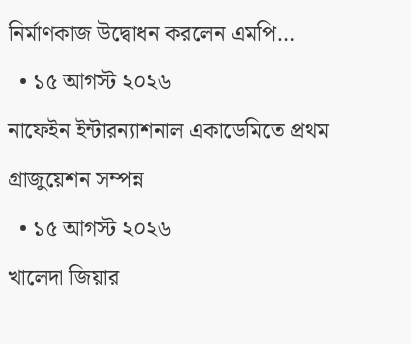নির্মাণকাজ উদ্বোধন করলেন এমপি…
  • ১৫ আগস্ট ২০২৬
নাফেইন ইন্টারন্যাশনাল একাডেমিতে প্রথম গ্রাজুয়েশন সম্পন্ন
  • ১৫ আগস্ট ২০২৬
খালেদা জিয়ার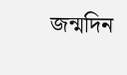জন্মদিন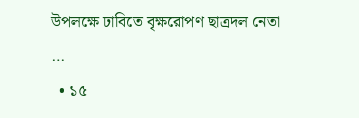উপলক্ষে ঢাবিতে বৃক্ষরোপণ ছাত্রদল নেতা …
  • ১৫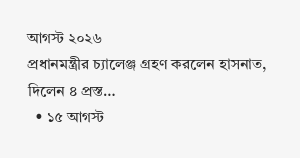আগস্ট ২০২৬
প্রধানমন্ত্রীর চ্যালেঞ্জ গ্রহণ করলেন হাসনাত, দিলেন ৪ প্রস্ত…
  • ১৫ আগস্ট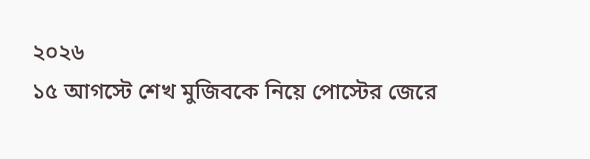২০২৬
১৫ আগস্টে শেখ মুজিবকে নিয়ে পোস্টের জেরে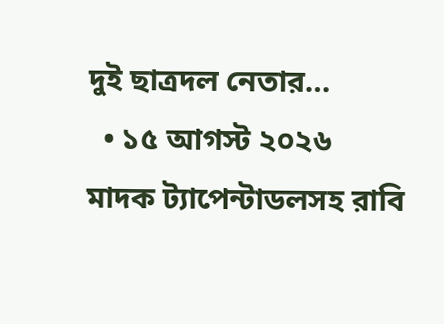দুই ছাত্রদল নেতার…
  • ১৫ আগস্ট ২০২৬
মাদক ট্যাপেন্টাডলসহ রাবি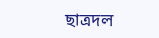ছাত্রদল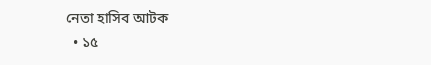নেতা হাসিব আটক
  • ১৫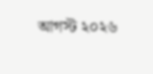আগস্ট ২০২৬